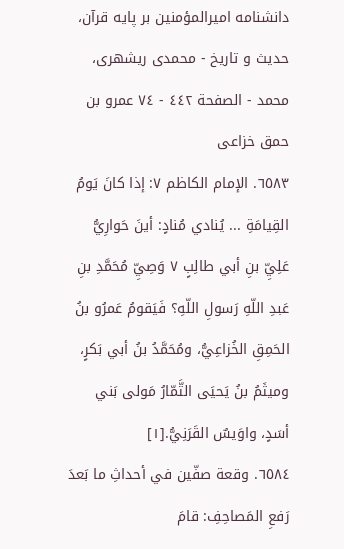دانشنامه اميرالمؤمنين بر پايه قرآن، حديث و تاريخ - محمدی ریشهری، محمد - الصفحة ٤٤٢ - ٧٤ عمرو بن حمق خزاعى
٦٥٨٣. الإمام الكاظم ٧: إذا كانَ يَومُ القِيامَةِ ... يُنادي مُنادٍ: أينَ حَوارِيُّ عَلِيِّ بنِ أبي طالِبٍ ٧ وَصِيِّ مُحَمَّدِ بنِ عَبدِ اللّهِ رَسولِ اللّهِ؟ فَيَقومُ عَمرُو بنُ الحَمِقِ الخُزاعِيُّ، ومُحَمَّدُ بنُ أبي بَكرٍ، وميثَمُ بنُ يَحيَى التَّمّارُ مَولى بَني أسَدٍ، واوَيسٌ القَرَنِيُّ.[١]
٦٥٨٤. وقعة صفّين في أحداثِ ما بَعدَ رَفعِ المَصاحِفِ: قامَ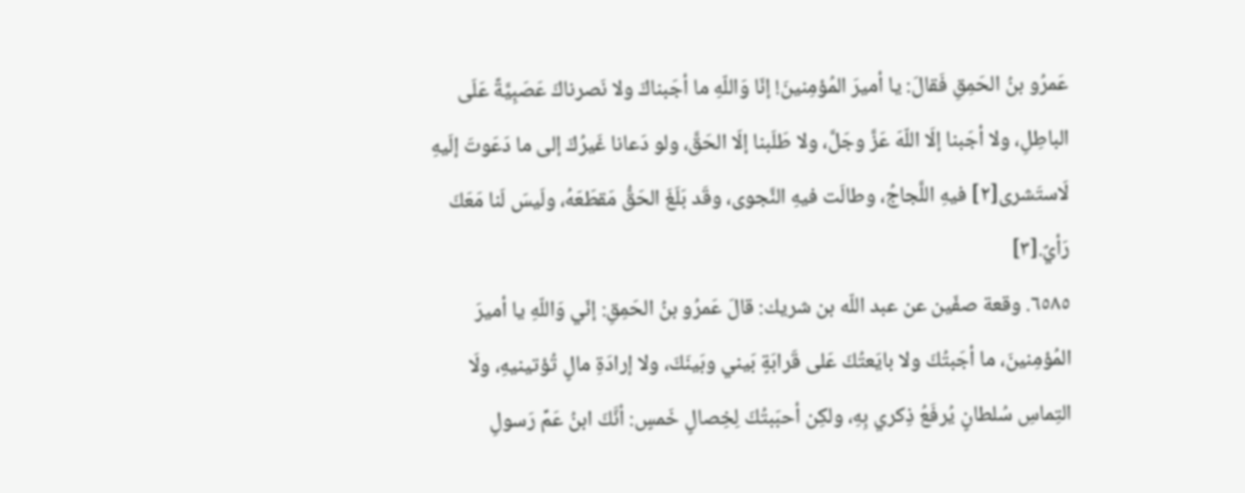عَمرُو بنُ الحَمِقِ فَقالَ: يا أميرَ المُؤمِنينَ! إنّا وَاللّهِ ما أجَبناكَ ولا نَصرناكَ عَصَبِيَّةً عَلَى الباطِلِ، ولا أجَبنا إلَا اللّهَ عَزَّ وجَلَّ، ولا طَلَبنا إلَا الحَقَّ، ولو دَعانا غَيرُكَ إلى ما دَعَوتَ إلَيهِ لَاستَشرى[٢] فيهِ اللَّجاجُ، وطالَت فيهِ النَّجوى، وقَد بَلَغَ الحَقُّ مَقطَعَهُ، ولَيسَ لَنا مَعَكَ رَأيٌ.[٣]
٦٥٨٥. وقعة صفّين عن عبد اللّه بن شريك: قالَ عَمرُو بنُ الحَمِقِ: إنّي وَاللّهِ يا أميرَ المُؤمِنينَ، ما أجَبتُكَ ولا بايَعتُكَ عَلى قَرابَةٍ بَيني وبَينَكَ، ولا إرادَةِ مالٍ تُؤتينيهِ، ولَا التِماسِ سُلطانٍ يُرفَعُ ذِكري بِهِ، ولكِن أحبَبتُكَ لِخِصالٍ خَمسٍ: أنَّكَ ابنُ عَمِّ رَسولِ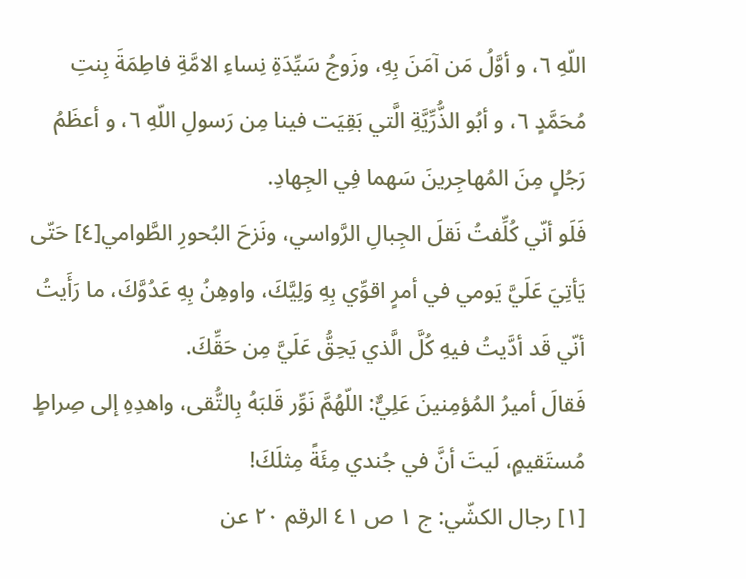اللّهِ ٦، و أوَّلُ مَن آمَنَ بِهِ، وزَوجُ سَيِّدَةِ نِساءِ الامَّةِ فاطِمَةَ بِنتِ مُحَمَّدٍ ٦، و أبُو الذُّرِّيَّةِ الَّتي بَقِيَت فينا مِن رَسولِ اللّهِ ٦، و أعظَمُ رَجُلٍ مِنَ المُهاجِرينَ سَهما فِي الجِهادِ.
فَلَو أنّي كُلِّفتُ نَقلَ الجِبالِ الرَّواسي، ونَزحَ البُحورِ الطَّوامي[٤] حَتّى يَأتِيَ عَلَيَّ يَومي في أمرٍ اقوِّي بِهِ وَلِيَّكَ، واوهِنُ بِهِ عَدُوَّكَ، ما رَأَيتُ أنّي قَد أدَّيتُ فيهِ كُلَّ الَّذي يَحِقُّ عَلَيَّ مِن حَقِّكَ.
فَقالَ أميرُ المُؤمِنينَ عَلِيٌّ: اللّهُمَّ نَوِّر قَلبَهُ بِالتُّقى، واهدِهِ إلى صِراطٍ مُستَقيمٍ، لَيتَ أنَّ في جُندي مِئَةً مِثلَكَ!
[١] رجال الكشّي: ج ١ ص ٤١ الرقم ٢٠ عن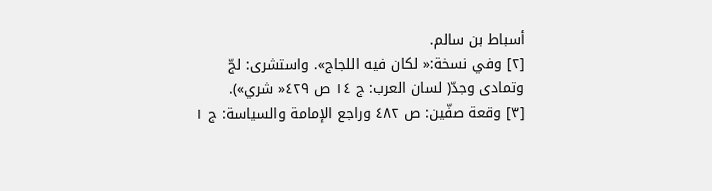أسباط بن سالم.
[٢] وفي نسخة:« لكان فيه اللجاج». واستشرى: لجّ وتمادى وجدّ( لسان العرب: ج ١٤ ص ٤٢٩« شري»).
[٣] وقعة صفّين: ص ٤٨٢ وراجع الإمامة والسياسة: ج ١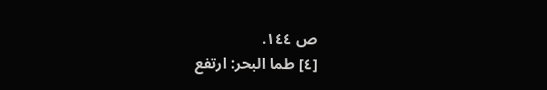ص ١٤٤.
[٤] طما البحر: ارتفع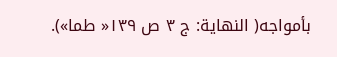بأمواجه( النهاية: ج ٣ ص ١٣٩« طما»).